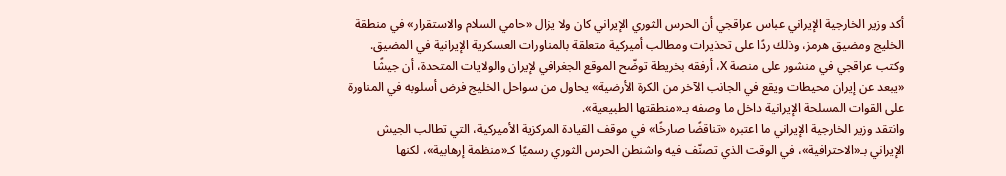أكد وزير الخارجية الإيراني عباس عراقجي أن الحرس الثوري الإيراني كان ولا يزال «حامي السلام والاستقرار» في منطقة الخليج ومضيق هرمز، وذلك ردًا على تحذيرات ومطالب أميركية متعلقة بالمناورات العسكرية الإيرانية في المضيق.
وكتب عراقجي في منشور على منصة X، أرفقه بخريطة توضّح الموقع الجغرافي لإيران والولايات المتحدة، أن جيشًا «يبعد عن إيران محيطات ويقع في الجانب الآخر من الكرة الأرضية» يحاول من سواحل الخليج فرض أسلوبه في المناورة على القوات المسلحة الإيرانية داخل ما وصفه بـ«منطقتها الطبيعية».
وانتقد وزير الخارجية الإيراني ما اعتبره «تناقضًا صارخًا» في موقف القيادة المركزية الأميركية، التي تطالب الجيش الإيراني بـ«الاحترافية»، في الوقت الذي تصنّف فيه واشنطن الحرس الثوري رسميًا كـ«منظمة إرهابية»، لكنها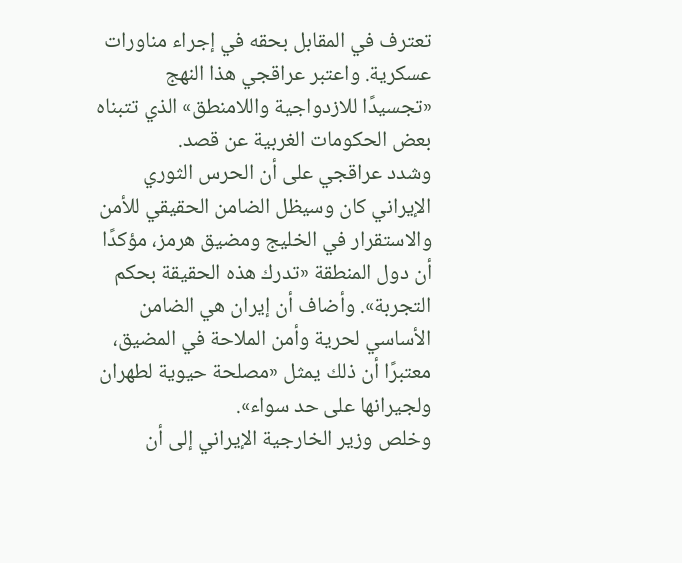تعترف في المقابل بحقه في إجراء مناورات عسكرية. واعتبر عراقجي هذا النهج «تجسيدًا للازدواجية واللامنطق» الذي تتبناه بعض الحكومات الغربية عن قصد.
وشدد عراقجي على أن الحرس الثوري الإيراني كان وسيظل الضامن الحقيقي للأمن والاستقرار في الخليج ومضيق هرمز، مؤكدًا أن دول المنطقة «تدرك هذه الحقيقة بحكم التجربة». وأضاف أن إيران هي الضامن الأساسي لحرية وأمن الملاحة في المضيق، معتبرًا أن ذلك يمثل «مصلحة حيوية لطهران ولجيرانها على حد سواء».
وخلص وزير الخارجية الإيراني إلى أن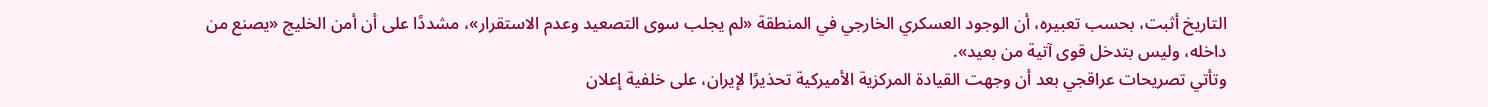التاريخ أثبت، بحسب تعبيره، أن الوجود العسكري الخارجي في المنطقة «لم يجلب سوى التصعيد وعدم الاستقرار»، مشددًا على أن أمن الخليج «يصنع من داخله، وليس بتدخل قوى آتية من بعيد».
وتأتي تصريحات عراقجي بعد أن وجهت القيادة المركزية الأميركية تحذيرًا لإيران، على خلفية إعلان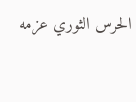الحرس الثوري عزمه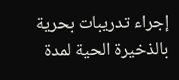إجراء تدريبات بحرية بالذخيرة الحية لمدة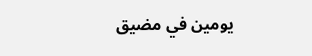يومين في مضيق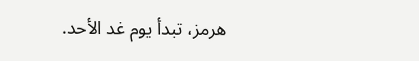هرمز، تبدأ يوم غد الأحد.